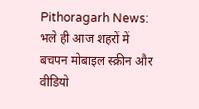Pithoragarh News: भले ही आज शहरों में बचपन मोबाइल स्क्रीन और वीडियो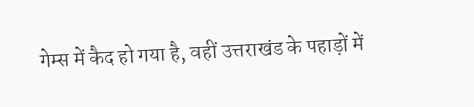गेम्स में कैद हो गया है, वहीं उत्तराखंड के पहाड़ों में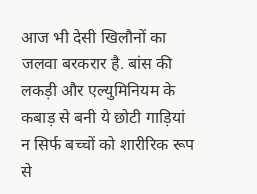आज भी देसी खिलौनों का जलवा बरकरार है. बांस की लकड़ी और एल्युमिनियम के कबाड़ से बनी ये छोटी गाड़ियां न सिर्फ बच्चों को शारीरिक रूप से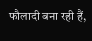फौलादी बना रही हैं,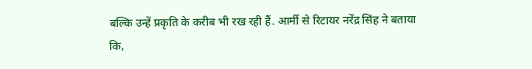बल्कि उन्हें प्रकृति के करीब भी रख रही हैं. आर्मी से रिटायर नरेंद्र सिंह ने बताया कि,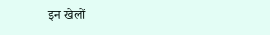इन खेलों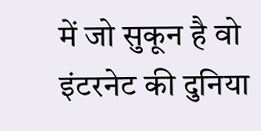में जो सुकून है वो इंटरनेट की दुनिया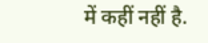में कहीं नहीं है.